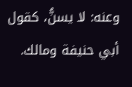وعنه: لا يسنُّ، كقول أبي حنيفة ومالك.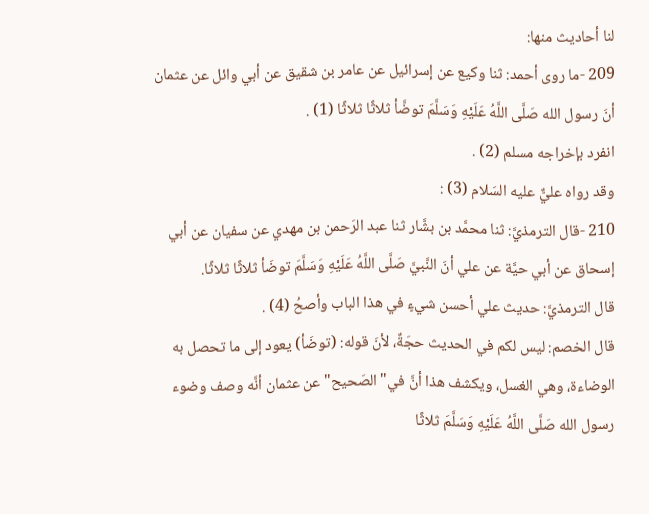لنا أحاديث منها:
209 -ما روى أحمد: ثنا وكيع عن إسرائيل عن عامر بن شقيق عن أبي وائل عن عثمان أنَ رسول الله صَلَّى اللَّهُ عَلَيْهِ وَسَلَّمَ توضَّأ ثلاثًا ثلاثًا (1) .
انفرد بإخراجه مسلم (2) .
وقد رواه عليٌّ عليه السَلام (3) :
210 -قال الترمذيَّ: ثنا محمَّد بن بشَّار ثنا عبد الرَحمن بن مهدي عن سفيان عن أبي إسحاق عن أبي حيَّة عن علي أنَ النَّبيَّ صَلَّى اللَّهُ عَلَيْهِ وَسَلَّمَ توضَأ ثلاثًا ثلاثًا.
قال الترمذيَّ: حديث علي أحسن شيءٍ في هذا الباب وأصحُ (4) .
قال الخصم: ليس لكم في الحديث حجَةٌ، لأنَ قوله: (توضَأ) يعود إلى ما تحصل به الوضاءة، وهي الغسل، ويكشف هذا أنَّ في"الصَحيح"عن عثمان أنَّه وصف وضوء رسول الله صَلَّى اللَّهُ عَلَيْهِ وَسَلَّمَ ثلاثًا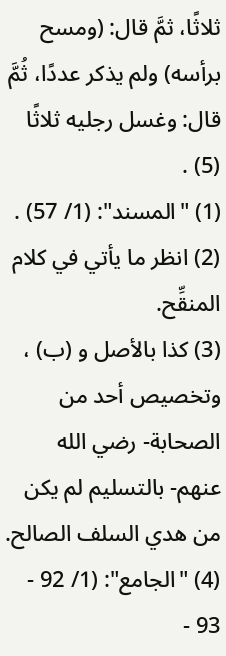ثلاثًا، ثمَّ قال: (ومسح برأسه) ولم يذكر عددًا، ثُمَّ قال: وغسل رجليه ثلاثًا (5) .
(1) "المسند": (1/ 57) .
(2) انظر ما يأتي في كلام المنقِّح.
(3) كذا بالأصل و (ب) ، وتخصيص أحد من الصحابة- رضي الله عنهم- بالتسليم لم يكن من هدي السلف الصالح.
(4) "الجامع": (1/ 92 - 93 -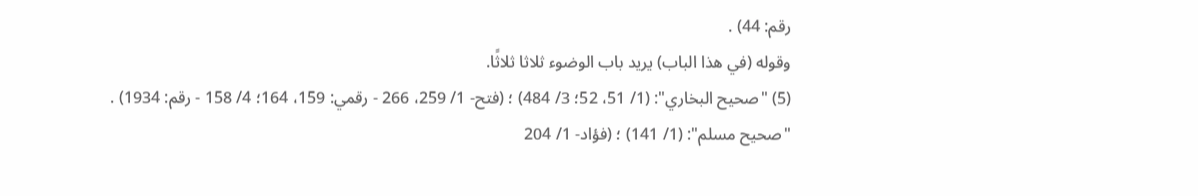رقم: 44) .
وقوله (في هذا الباب) يريد باب الوضوء ثلاثا ثلاثًا.
(5) "صحيح البخاري": (1/ 51، 52؛ 3/ 484) ؛ (فتح- 1/ 259، 266 - رقمي: 159، 164؛ 4/ 158 - رقم: 1934) .
"صحيح مسلم": (1/ 141) ؛ (فؤاد- 1/ 204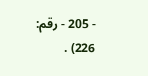- 205 - رقم: 226) .